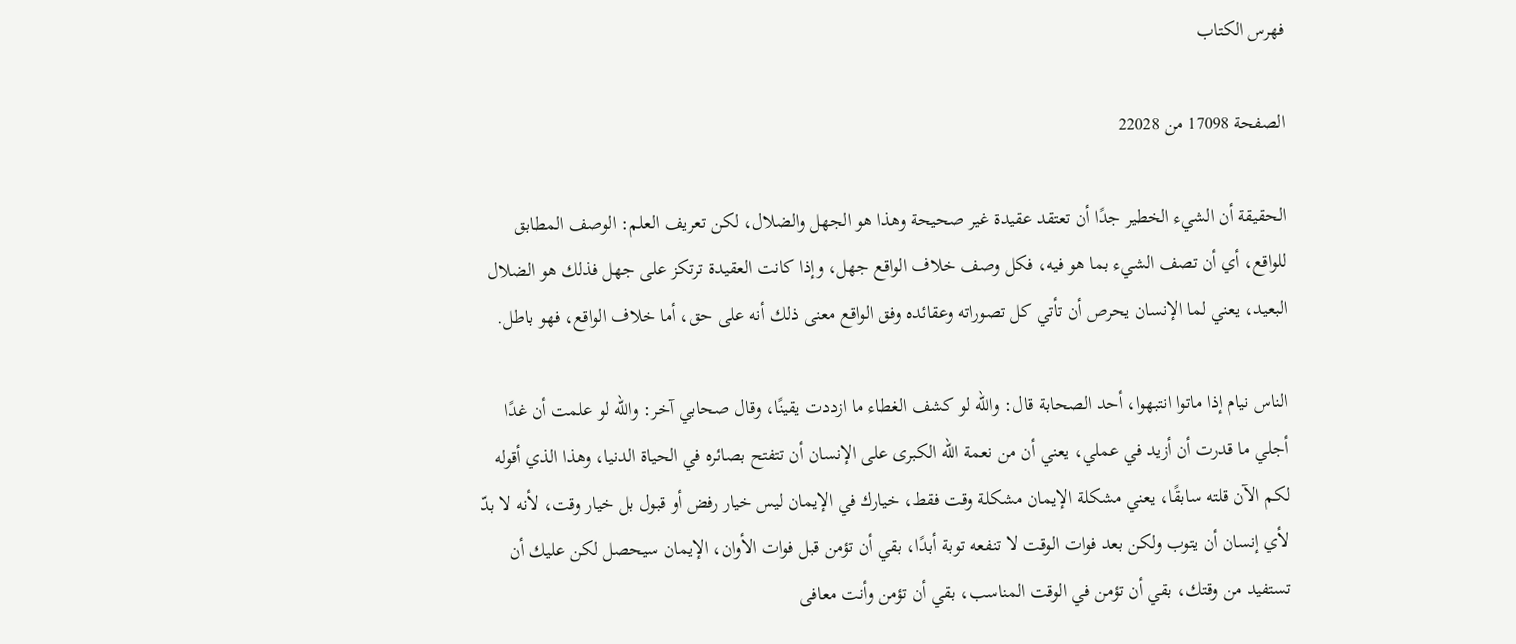فهرس الكتاب

الصفحة 17098 من 22028

الحقيقة أن الشيء الخطير جدًا أن تعتقد عقيدة غير صحيحة وهذا هو الجهل والضلال، لكن تعريف العلم: الوصف المطابق للواقع، أي أن تصف الشيء بما هو فيه، فكل وصف خلاف الواقع جهل، وإذا كانت العقيدة ترتكز على جهل فذلك هو الضلال البعيد، يعني لما الإنسان يحرص أن تأتي كل تصوراته وعقائده وفق الواقع معنى ذلك أنه على حق، أما خلاف الواقع، فهو باطل.

الناس نيام إذا ماتوا انتبهوا، أحد الصحابة قال: والله لو كشف الغطاء ما ازددت يقينًا، وقال صحابي آخر: والله لو علمت أن غدًا أجلي ما قدرت أن أزيد في عملي، يعني أن من نعمة الله الكبرى على الإنسان أن تتفتح بصائره في الحياة الدنيا، وهذا الذي أقوله لكم الآن قلته سابقًا، يعني مشكلة الإيمان مشكلة وقت فقط، خيارك في الإيمان ليس خيار رفض أو قبول بل خيار وقت، لأنه لا بدّ لأي إنسان أن يتوب ولكن بعد فوات الوقت لا تنفعه توبة أبدًا، بقي أن تؤمن قبل فوات الأوان، الإيمان سيحصل لكن عليك أن تستفيد من وقتك، بقي أن تؤمن في الوقت المناسب، بقي أن تؤمن وأنت معافى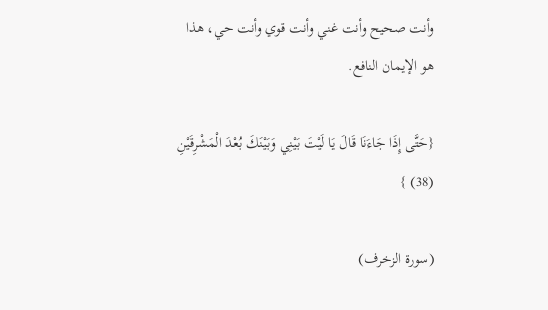وأنت صحيح وأنت غني وأنت قوي وأنت حي، هذا هو الإيمان النافع.

{حَتَّى إِذَا جَاءَنَا قَالَ يَا لَيْتَ بَيْنِي وَبَيْنَكَ بُعْدَ الْمَشْرِقَيْنِ (38) }

(سورة الزخرف)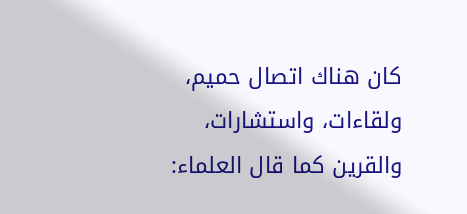كان هناك اتصال حميم، ولقاءات، واستشارات، والقرين كما قال العلماء: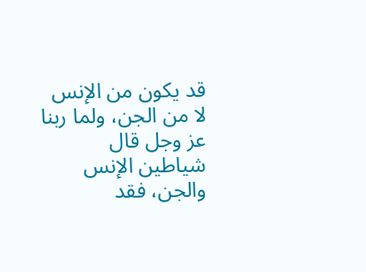قد يكون من الإنس لا من الجن، ولما ربنا عز وجل قال شياطين الإنس والجن، فقد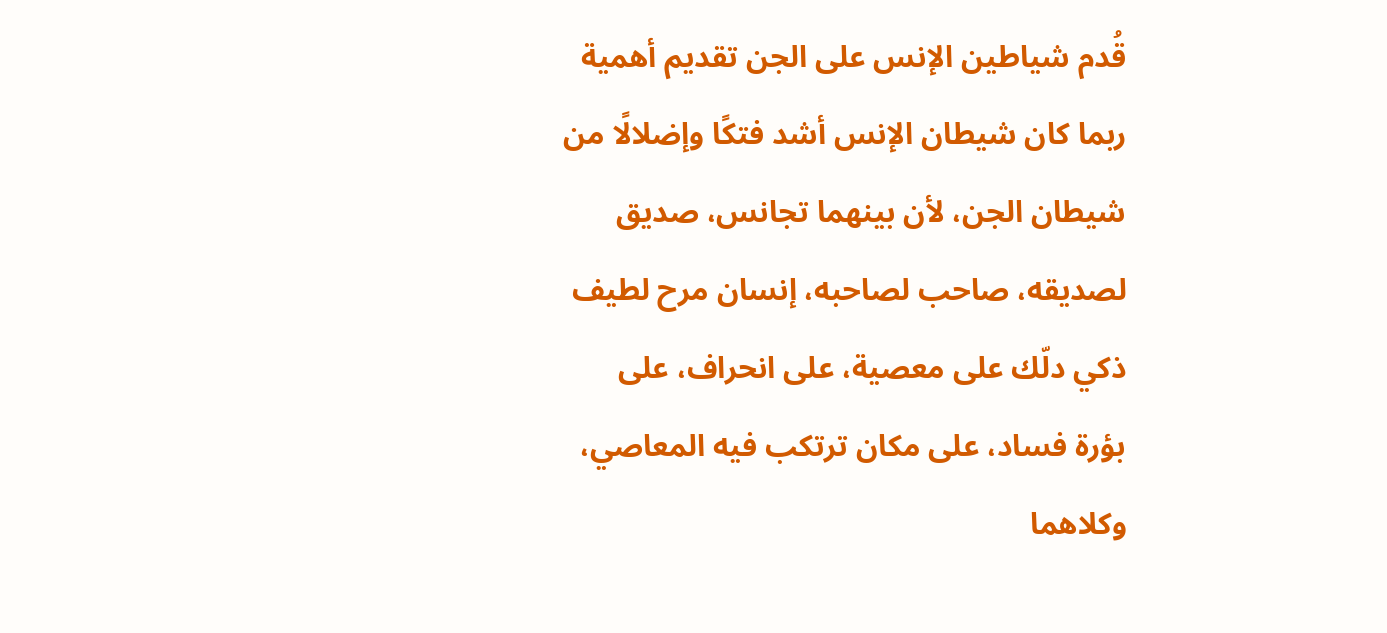قُدم شياطين الإنس على الجن تقديم أهمية ربما كان شيطان الإنس أشد فتكًا وإضلالًا من شيطان الجن، لأن بينهما تجانس، صديق لصديقه، صاحب لصاحبه، إنسان مرح لطيف ذكي دلّك على معصية، على انحراف، على بؤرة فساد، على مكان ترتكب فيه المعاصي، وكلاهما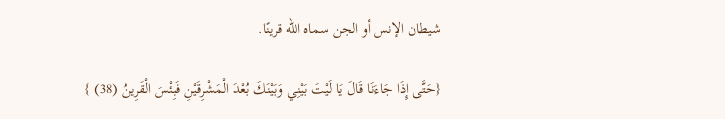شيطان الإنس أو الجن سماه الله قرينًا.

{حَتَّى إِذَا جَاءَنَا قَالَ يَا لَيْتَ بَيْنِي وَبَيْنَكَ بُعْدَ الْمَشْرِقَيْنِ فَبِئْسَ الْقَرِينُ (38) }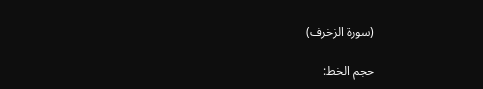(سورة الزخرف)

حجم الخط: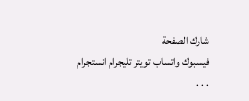شارك الصفحة
فيسبوك واتساب تويتر تليجرام انستجرام
. . .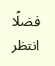فضلًا انتظر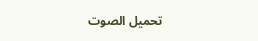تحميل الصوت